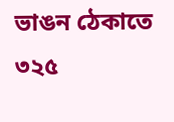ভাঙন ঠেকাতে ৩২৫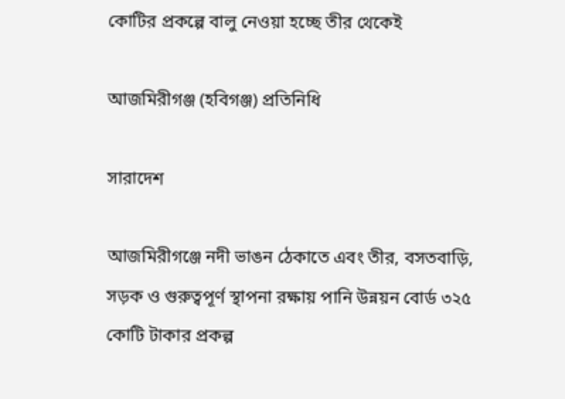কোটির প্রকল্পে বালু নেওয়া হচ্ছে তীর থেকেই

আজমিরীগঞ্জ (হবিগঞ্জ) প্রতিনিধি

সারাদেশ

আজমিরীগঞ্জে নদী ভাঙন ঠেকাতে এবং তীর, বসতবাড়ি, সড়ক ও গুরুত্বপূর্ণ স্থাপনা রক্ষায় পানি উন্নয়ন বোর্ড ৩২৫ কোটি টাকার প্রকল্প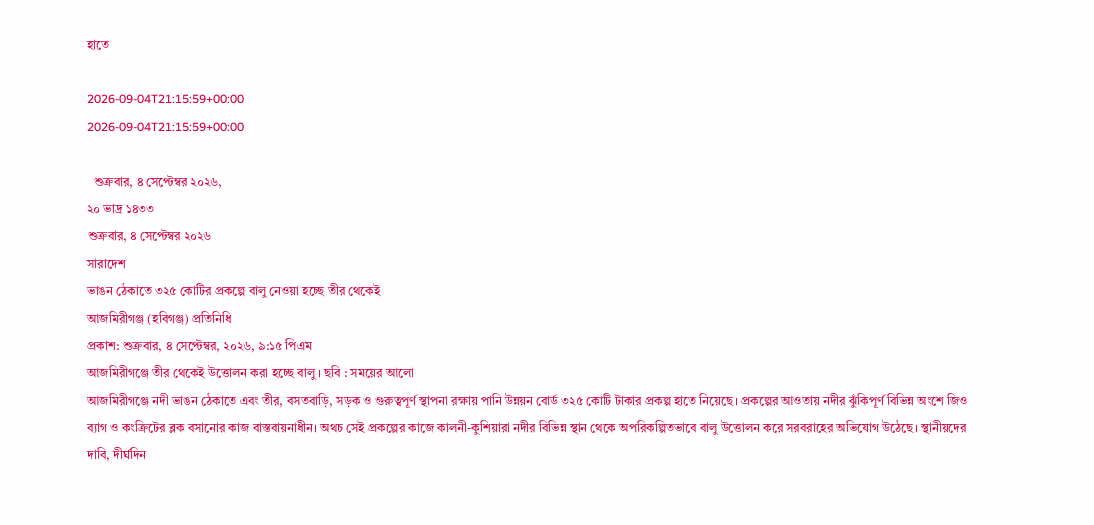হাতে

2026-09-04T21:15:59+00:00
2026-09-04T21:15:59+00:00

  শুক্রবার, ৪ সেপ্টেম্বর ২০২৬,
২০ ভাদ্র ১৪৩৩
শুক্রবার, ৪ সেপ্টেম্বর ২০২৬
সারাদেশ
ভাঙন ঠেকাতে ৩২৫ কোটির প্রকল্পে বালু নেওয়া হচ্ছে তীর থেকেই
আজমিরীগঞ্জ (হবিগঞ্জ) প্রতিনিধি
প্রকাশ: শুক্রবার, ৪ সেপ্টেম্বর, ২০২৬, ৯:১৫ পিএম
আজমিরীগঞ্জে তীর থেকেই উত্তোলন করা হচ্ছে বালু । ছবি : সময়ের আলো
আজমিরীগঞ্জে নদী ভাঙন ঠেকাতে এবং তীর, বসতবাড়ি, সড়ক ও গুরুত্বপূর্ণ স্থাপনা রক্ষায় পানি উন্নয়ন বোর্ড ৩২৫ কোটি টাকার প্রকল্প হাতে নিয়েছে। প্রকল্পের আওতায় নদীর ঝুঁকিপূর্ণ বিভিন্ন অংশে জিও ব্যাগ ও কংক্রিটের ব্লক বসানোর কাজ বাস্তবায়নাধীন। অথচ সেই প্রকল্পের কাজে কালনী-কুশিয়ারা নদীর বিভিন্ন স্থান থেকে অপরিকল্পিতভাবে বালু উত্তোলন করে সরবরাহের অভিযোগ উঠেছে। স্থানীয়দের দাবি, দীর্ঘদিন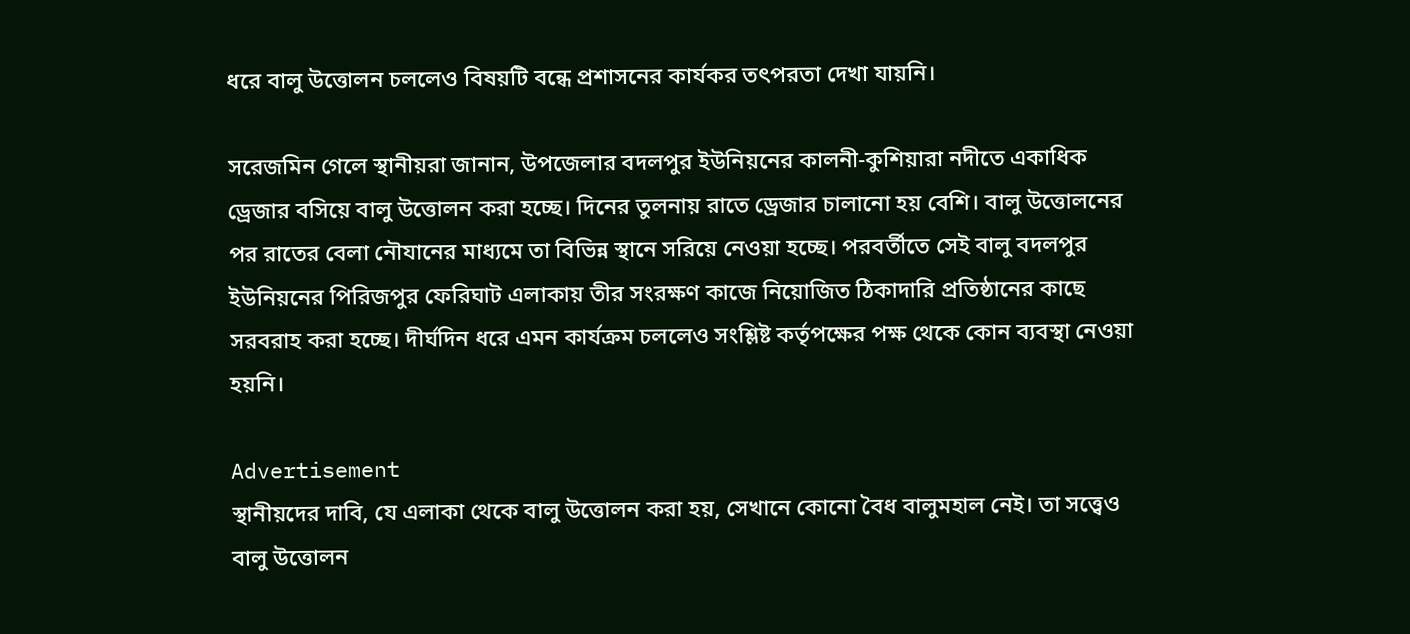ধরে বালু উত্তোলন চললেও বিষয়টি বন্ধে প্রশাসনের কার্যকর তৎপরতা দেখা যায়নি।

সরেজমিন গেলে স্থানীয়রা জানান, উপজেলার বদলপুর ইউনিয়নের কালনী-কুশিয়ারা নদীতে একাধিক ড্রেজার বসিয়ে বালু উত্তোলন করা হচ্ছে। দিনের তুলনায় রাতে ড্রেজার চালানো হয় বেশি। বালু উত্তোলনের পর রাতের বেলা নৌযানের মাধ্যমে তা বিভিন্ন স্থানে সরিয়ে নেওয়া হচ্ছে। পরবর্তীতে সেই বালু বদলপুর ইউনিয়নের পিরিজপুর ফেরিঘাট এলাকায় তীর সংরক্ষণ কাজে নিয়োজিত ঠিকাদারি প্রতিষ্ঠানের কাছে সরবরাহ করা হচ্ছে। দীর্ঘদিন ধরে এমন কার্যক্রম চললেও সংশ্লিষ্ট কর্তৃপক্ষের পক্ষ থেকে কোন ব্যবস্থা নেওয়া হয়নি।

Advertisement
স্থানীয়দের দাবি, যে এলাকা থেকে বালু উত্তোলন করা হয়, সেখানে কোনো বৈধ বালুমহাল নেই। তা সত্ত্বেও বালু উত্তোলন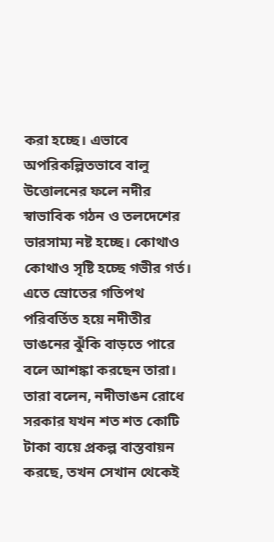করা হচ্ছে। এভাবে অপরিকল্পিতভাবে বালু উত্তোলনের ফলে নদীর স্বাভাবিক গঠন ও তলদেশের ভারসাম্য নষ্ট হচ্ছে। কোথাও কোথাও সৃষ্টি হচ্ছে গভীর গর্ত। এতে স্রোতের গতিপথ পরিবর্তিত হয়ে নদীতীর ভাঙনের ঝুঁকি বাড়তে পারে বলে আশঙ্কা করছেন তারা। তারা বলেন, নদীভাঙন রোধে সরকার যখন শত শত কোটি টাকা ব্যয়ে প্রকল্প বাস্তবায়ন করছে, তখন সেখান থেকেই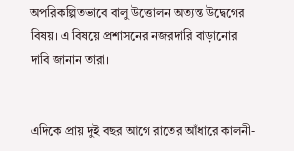অপরিকল্পিতভাবে বালু উত্তোলন অত্যন্ত উদ্বেগের বিষয়। এ বিষয়ে প্রশাসনের নজরদারি বাড়ানোর দাবি জানান তারা।


এদিকে প্রায় দুই বছর আগে রাতের আঁধারে কালনী-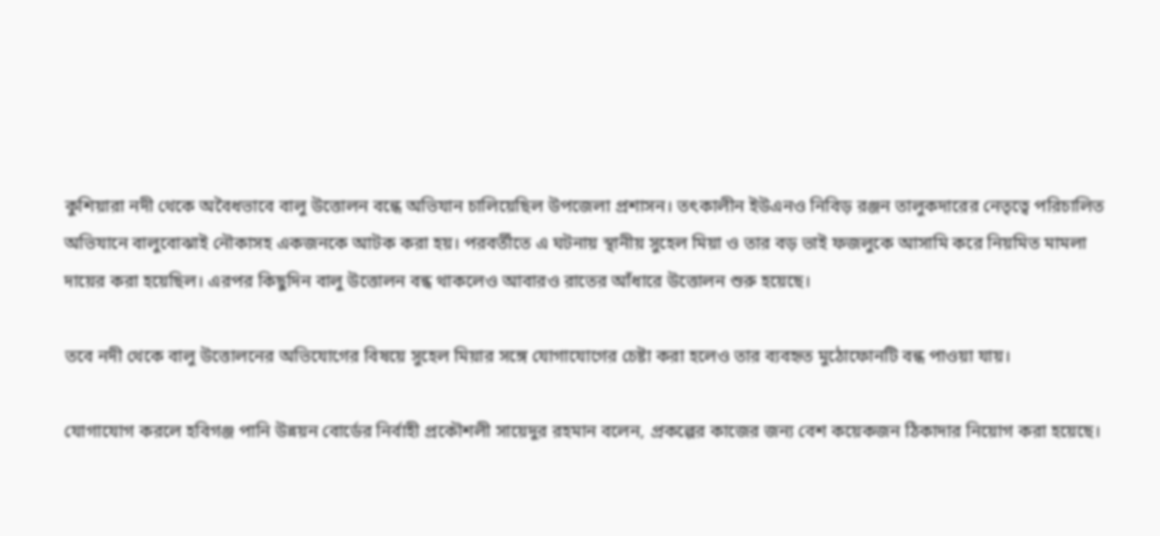কুশিয়ারা নদী থেকে অবৈধভাবে বালু উত্তোলন বন্ধে অভিযান চালিয়েছিল উপজেলা প্রশাসন। তৎকালীন ইউএনও নিবিড় রঞ্জন তালুকদারের নেতৃত্বে পরিচালিত অভিযানে বালুবোঝাই নৌকাসহ একজনকে আটক করা হয়। পরবর্তীতে এ ঘটনায় স্থানীয় সুহেল মিয়া ও তার বড় ভাই ফজলুকে আসামি করে নিয়মিত মামলা দায়ের করা হয়েছিল। এরপর কিছুদিন বালু উত্তোলন বন্ধ থাকলেও আবারও রাতের আঁধারে উত্তোলন শুরু হয়েছে।

তবে নদী থেকে বালু উত্তোলনের অভিযোগের বিষয়ে সুহেল মিয়ার সঙ্গে যোগাযোগের চেষ্টা করা হলেও তার ব্যবহৃত মুঠোফোনটি বন্ধ পাওয়া যায়।

যোগাযোগ করলে হবিগঞ্জ পানি উন্নয়ন বোর্ডের নির্বাহী প্রকৌশলী সায়েদুর রহমান বলেন, প্রকল্পের কাজের জন্য বেশ কয়েকজন ঠিকাদার নিয়োগ করা হয়েছে।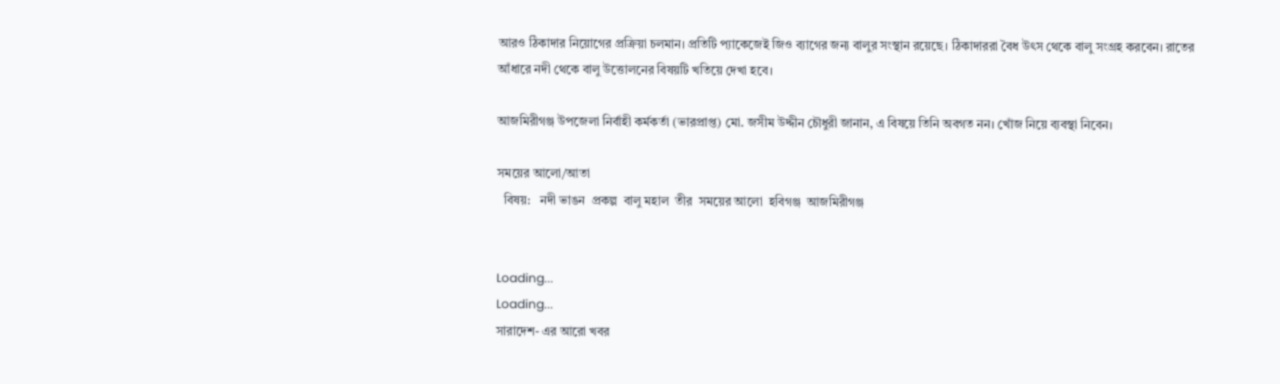আরও ঠিকাদার নিয়োগের প্রক্রিয়া চলমান। প্রতিটি প্যাকেজেই জিও ব্যাগের জন্য বালুর সংস্থান রয়েছে। ঠিকাদাররা বৈধ উৎস থেকে বালু সংগ্রহ করবেন। রাতের আঁধারে নদী থেকে বালু উত্তোলনের বিষয়টি খতিয়ে দেখা হবে।

আজমিরীগঞ্জ উপজেলা নির্বাহী কর্মকর্তা (ভারপ্রাপ্ত) মো. জসীম উদ্দীন চৌধুরী জানান, এ বিষয়ে তিনি অবগত নন। খোঁজ নিয়ে ব্যবস্থা নিবেন।

সময়ের আলো/আতা
  বিষয়:   নদী ভাঙন  প্রকল্প  বালু মহাল  তীর  সময়ের আলো  হবিগঞ্জ  আজমিরীগঞ্জ


Loading...
Loading...
সারাদেশ- এর আরো খবর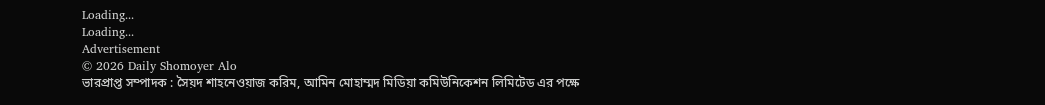Loading...
Loading...
Advertisement
© 2026 Daily Shomoyer Alo
ভারপ্রাপ্ত সম্পাদক : সৈয়দ শাহনেওয়াজ করিম, আমিন মোহাম্মদ মিডিয়া কমিউনিকেশন লিমিটেড এর পক্ষে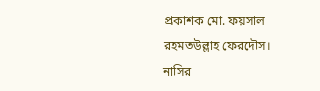প্রকাশক মো. ফয়সাল রহমতউল্লাহ ফেরদৌস। নাসির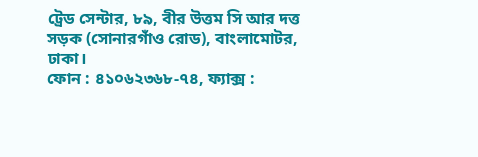ট্রেড সেন্টার, ৮৯, বীর উত্তম সি আর দত্ত সড়ক (সোনারগাঁও রোড), বাংলামোটর, ঢাকা।
ফোন : ৪১০৬২৩৬৮-৭৪, ফ্যাক্স :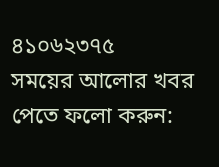৪১০৬২৩৭৫
সময়ের আলোর খবর পেতে ফলো করুন: